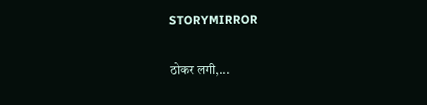STORYMIRROR

ठोकर लगी,...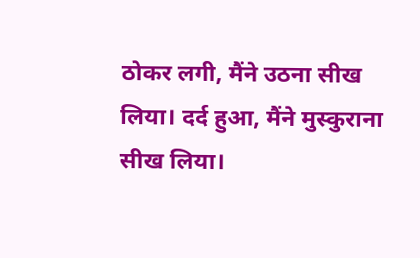ठोकर लगी, मैंने उठना सीख लिया। दर्द हुआ, मैंने मुस्कुराना सीख लिया।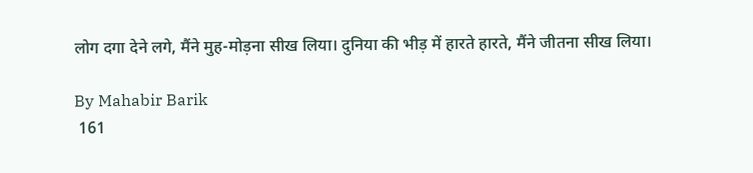लोग दगा देने लगे, मैंने मुह-मोड़ना सीख लिया। दुनिया की भीड़ में हारते हारते, मैंने जीतना सीख लिया।

By Mahabir Barik
 161